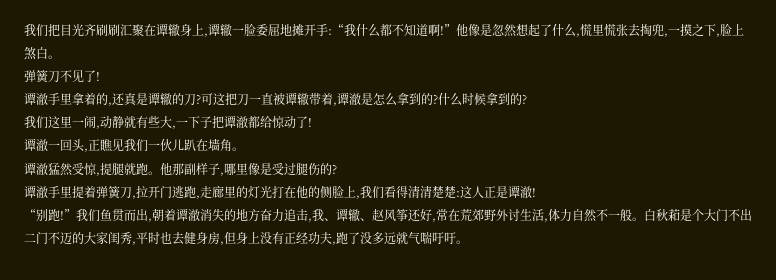我们把目光齐刷刷汇聚在谭辙身上,谭辙一脸委屈地摊开手:“我什么都不知道啊!”他像是忽然想起了什么,慌里慌张去掏兜,一摸之下,脸上煞白。
弹簧刀不见了!
谭澈手里拿着的,还真是谭辙的刀?可这把刀一直被谭辙带着,谭澈是怎么拿到的?什么时候拿到的?
我们这里一闹,动静就有些大,一下子把谭澈都给惊动了!
谭澈一回头,正瞧见我们一伙儿趴在墙角。
谭澈猛然受惊,提腿就跑。他那副样子,哪里像是受过腿伤的?
谭澈手里提着弹簧刀,拉开门逃跑,走廊里的灯光打在他的侧脸上,我们看得清清楚楚:这人正是谭澈!
“别跑!”我们鱼贯而出,朝着谭澈消失的地方奋力追击,我、谭辙、赵风筝还好,常在荒郊野外讨生活,体力自然不一般。白秋萂是个大门不出二门不迈的大家闺秀,平时也去健身房,但身上没有正经功夫,跑了没多远就气喘吁吁。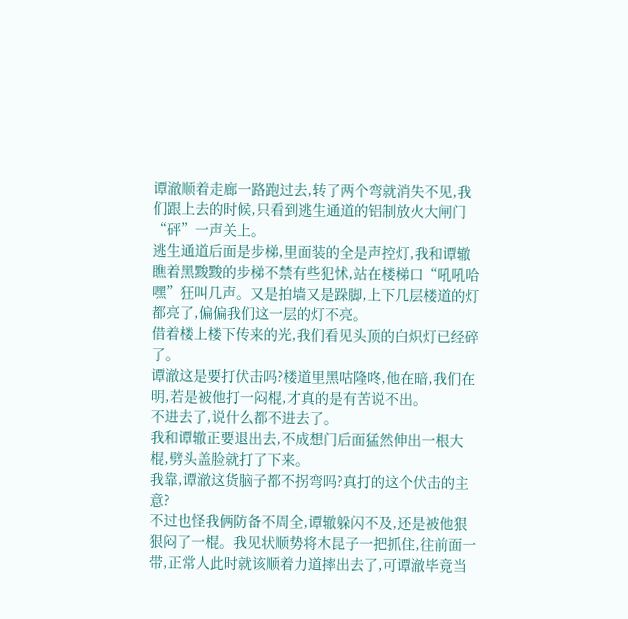谭澈顺着走廊一路跑过去,转了两个弯就消失不见,我们跟上去的时候,只看到逃生通道的铝制放火大闸门“砰”一声关上。
逃生通道后面是步梯,里面装的全是声控灯,我和谭辙瞧着黑黢黢的步梯不禁有些犯怵,站在楼梯口“吼吼哈嘿”狂叫几声。又是拍墙又是跺脚,上下几层楼道的灯都亮了,偏偏我们这一层的灯不亮。
借着楼上楼下传来的光,我们看见头顶的白炽灯已经碎了。
谭澈这是要打伏击吗?楼道里黑咕隆咚,他在暗,我们在明,若是被他打一闷棍,才真的是有苦说不出。
不进去了,说什么都不进去了。
我和谭辙正要退出去,不成想门后面猛然伸出一根大棍,劈头盖脸就打了下来。
我靠,谭澈这货脑子都不拐弯吗?真打的这个伏击的主意?
不过也怪我俩防备不周全,谭辙躲闪不及,还是被他狠狠闷了一棍。我见状顺势将木昆子一把抓住,往前面一带,正常人此时就该顺着力道摔出去了,可谭澈毕竟当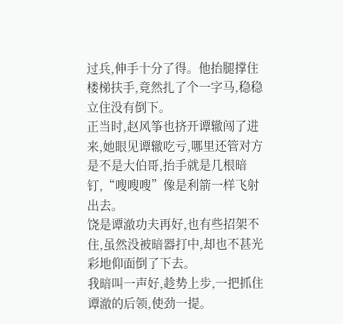过兵,伸手十分了得。他抬腿撑住楼梯扶手,竟然扎了个一字马,稳稳立住没有倒下。
正当时,赵风筝也挤开谭辙闯了进来,她眼见谭辙吃亏,哪里还管对方是不是大伯哥,抬手就是几根暗钉,“嗖嗖嗖”像是利箭一样飞射出去。
饶是谭澈功夫再好,也有些招架不住,虽然没被暗器打中,却也不甚光彩地仰面倒了下去。
我暗叫一声好,趁势上步,一把抓住谭澈的后领,使劲一提。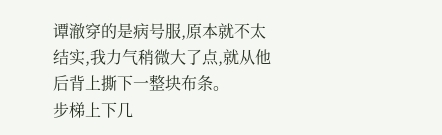谭澈穿的是病号服,原本就不太结实,我力气稍微大了点,就从他后背上撕下一整块布条。
步梯上下几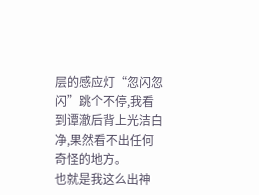层的感应灯“忽闪忽闪”跳个不停,我看到谭澈后背上光洁白净,果然看不出任何奇怪的地方。
也就是我这么出神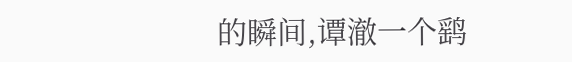的瞬间,谭澈一个鹞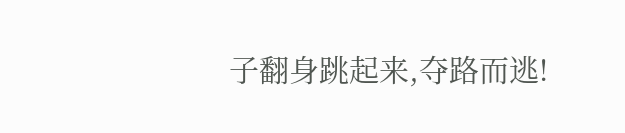子翻身跳起来,夺路而逃!